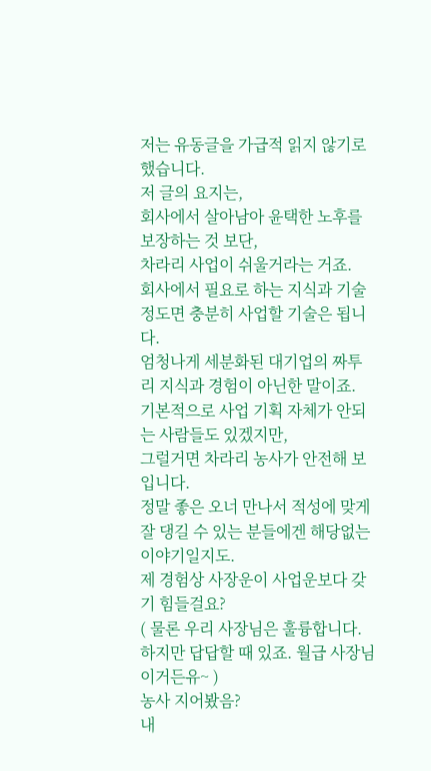저는 유동글을 가급적 읽지 않기로 했습니다.
저 글의 요지는,
회사에서 살아남아 윤택한 노후를 보장하는 것 보단,
차라리 사업이 쉬울거라는 거죠.
회사에서 필요로 하는 지식과 기술 정도면 충분히 사업할 기술은 됩니다.
엄청나게 세분화된 대기업의 짜투리 지식과 경험이 아닌한 말이죠.
기본적으로 사업 기획 자체가 안되는 사람들도 있겠지만,
그럴거면 차라리 농사가 안전해 보입니다.
정말 좋은 오너 만나서 적성에 맞게 잘 댕길 수 있는 분들에겐 해당없는 이야기일지도.
제 경험상 사장운이 사업운보다 갖기 힘들걸요?
( 물론 우리 사장님은 훌륭합니다. 하지만 답답할 때 있죠. 월급 사장님이거든유~ )
농사 지어봤음?
내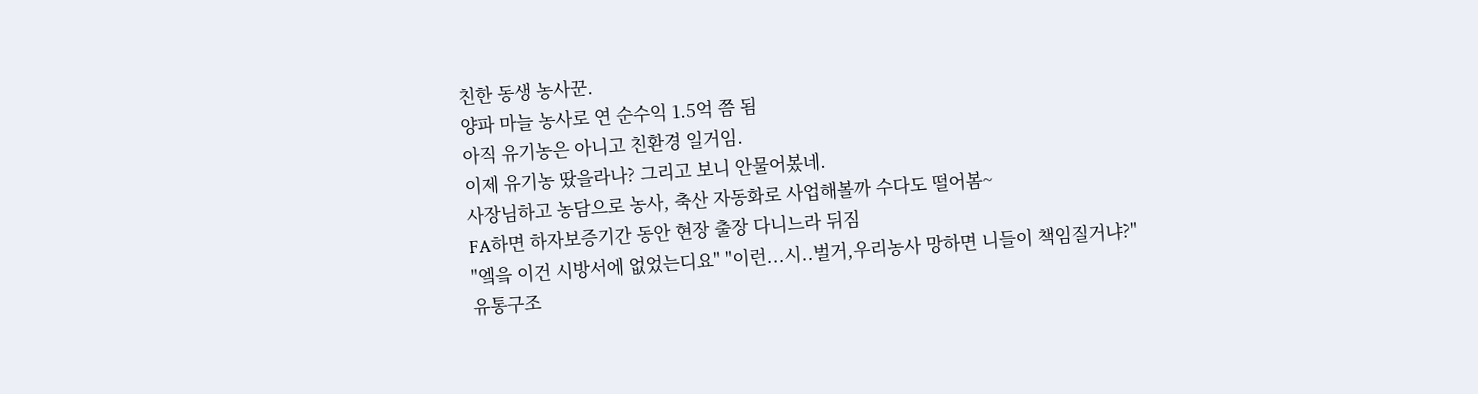친한 동생 농사꾼.
양파 마늘 농사로 연 순수익 1.5억 쯤 됨
아직 유기농은 아니고 친환경 일거임.
이제 유기농 땄을라나? 그리고 보니 안물어봈네.
사장님하고 농담으로 농사, 축산 자동화로 사업해볼까 수다도 떨어봄~
FA하면 하자보증기간 동안 현장 출장 다니느라 뒤짐
"엨읔 이건 시방서에 없었는디요" "이런...시..벌거,우리농사 망하면 니들이 책임질거냐?"
유통구조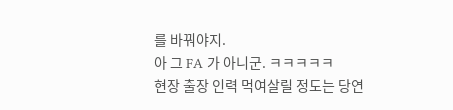를 바꿔야지.
아 그 FA 가 아니군. ㅋㅋㅋㅋㅋ
현장 출장 인력 먹여살릴 정도는 당연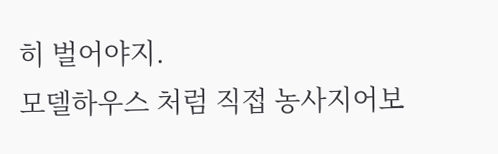히 벌어야지.
모델하우스 처럼 직접 농사지어보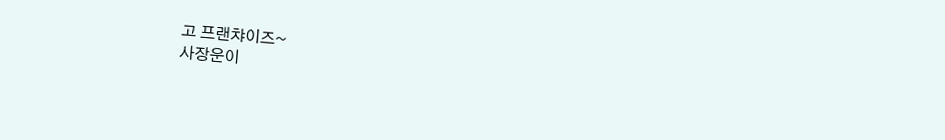고 프랜챠이즈~
사장운이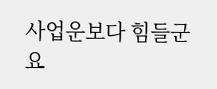사업운보다 힘들군요